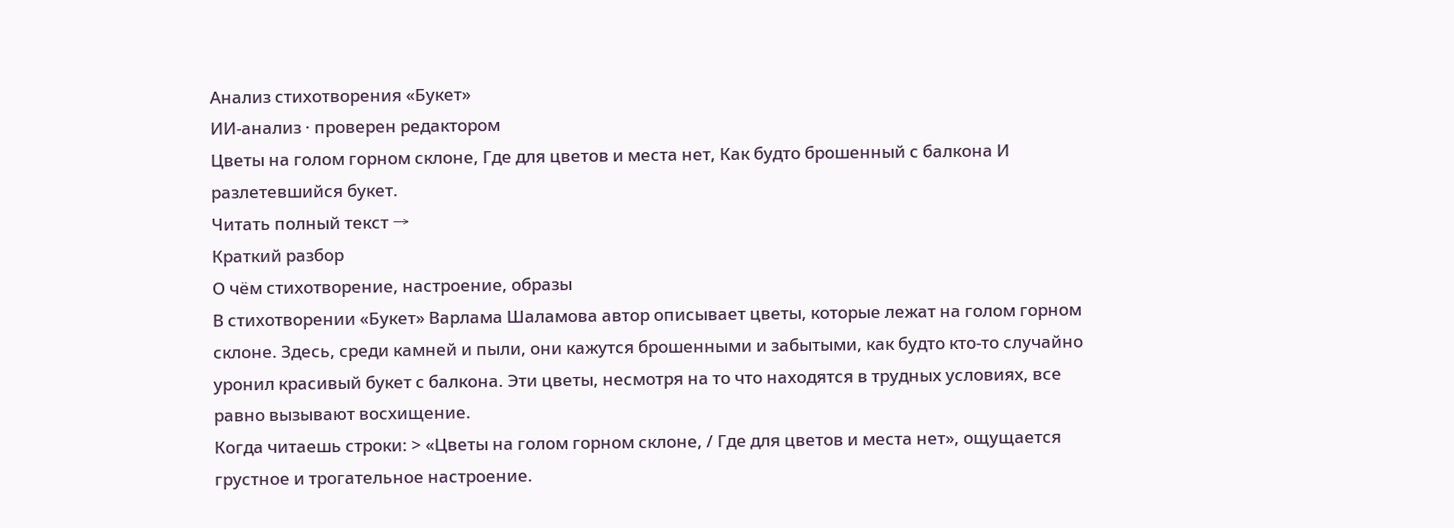Анализ стихотворения «Букет»
ИИ-анализ · проверен редактором
Цветы на голом горном склоне, Где для цветов и места нет, Как будто брошенный с балкона И разлетевшийся букет.
Читать полный текст →
Краткий разбор
О чём стихотворение, настроение, образы
В стихотворении «Букет» Варлама Шаламова автор описывает цветы, которые лежат на голом горном склоне. Здесь, среди камней и пыли, они кажутся брошенными и забытыми, как будто кто-то случайно уронил красивый букет с балкона. Эти цветы, несмотря на то что находятся в трудных условиях, все равно вызывают восхищение.
Когда читаешь строки: > «Цветы на голом горном склоне, / Где для цветов и места нет», ощущается грустное и трогательное настроение.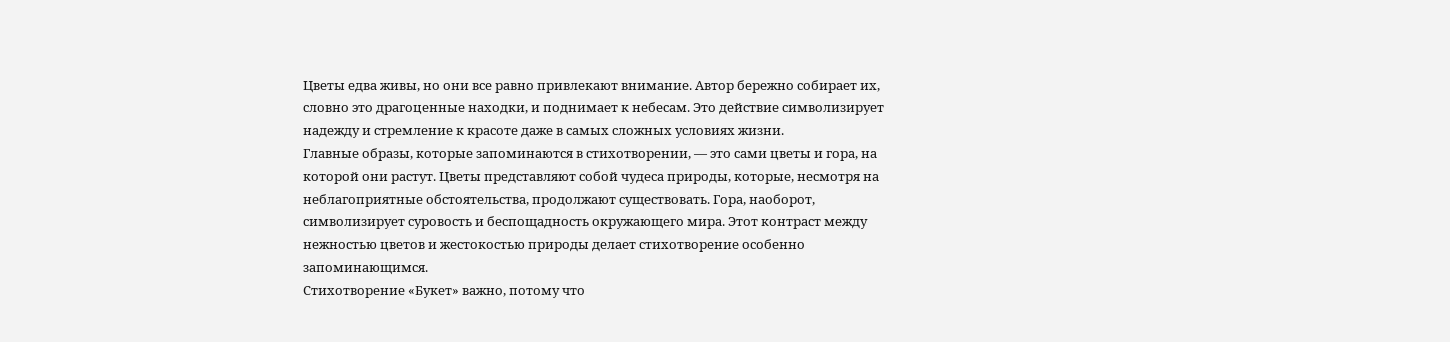Цветы едва живы, но они все равно привлекают внимание. Автор бережно собирает их, словно это драгоценные находки, и поднимает к небесам. Это действие символизирует надежду и стремление к красоте даже в самых сложных условиях жизни.
Главные образы, которые запоминаются в стихотворении, — это сами цветы и гора, на которой они растут. Цветы представляют собой чудеса природы, которые, несмотря на неблагоприятные обстоятельства, продолжают существовать. Гора, наоборот, символизирует суровость и беспощадность окружающего мира. Этот контраст между нежностью цветов и жестокостью природы делает стихотворение особенно запоминающимся.
Стихотворение «Букет» важно, потому что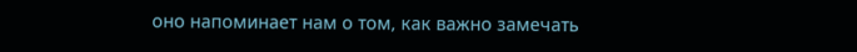оно напоминает нам о том, как важно замечать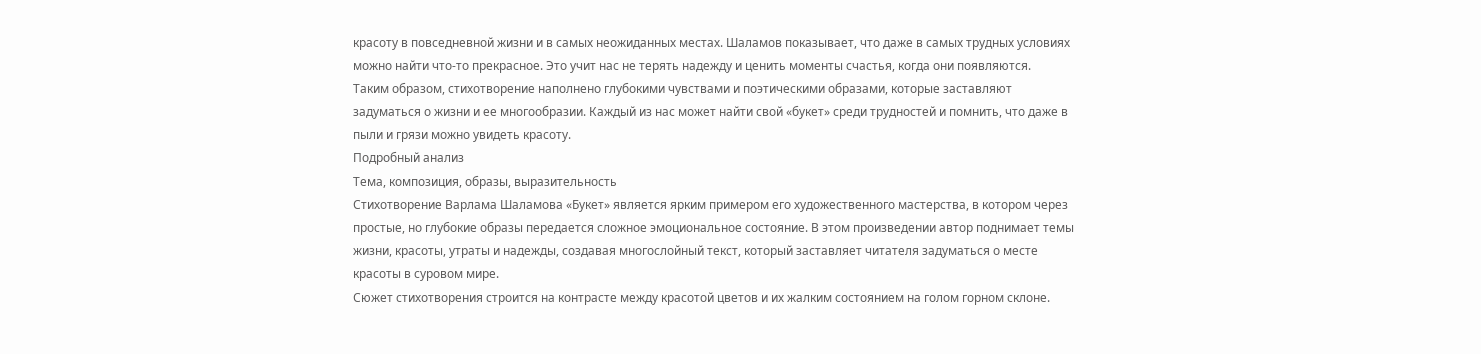красоту в повседневной жизни и в самых неожиданных местах. Шаламов показывает, что даже в самых трудных условиях можно найти что-то прекрасное. Это учит нас не терять надежду и ценить моменты счастья, когда они появляются.
Таким образом, стихотворение наполнено глубокими чувствами и поэтическими образами, которые заставляют задуматься о жизни и ее многообразии. Каждый из нас может найти свой «букет» среди трудностей и помнить, что даже в пыли и грязи можно увидеть красоту.
Подробный анализ
Тема, композиция, образы, выразительность
Стихотворение Варлама Шаламова «Букет» является ярким примером его художественного мастерства, в котором через простые, но глубокие образы передается сложное эмоциональное состояние. В этом произведении автор поднимает темы жизни, красоты, утраты и надежды, создавая многослойный текст, который заставляет читателя задуматься о месте красоты в суровом мире.
Сюжет стихотворения строится на контрасте между красотой цветов и их жалким состоянием на голом горном склоне.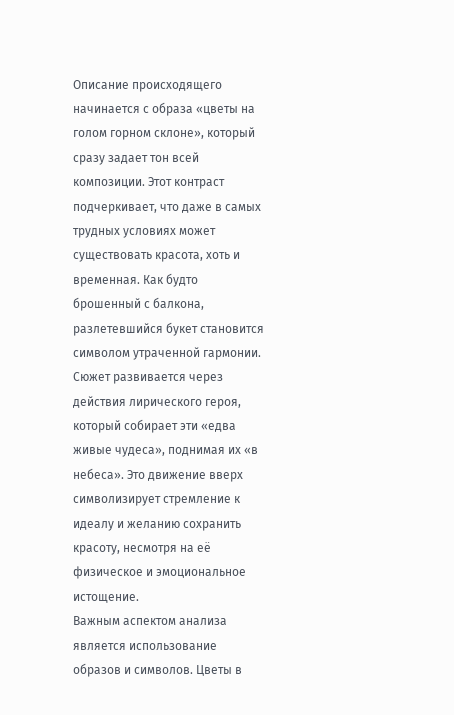Описание происходящего начинается с образа «цветы на голом горном склоне», который сразу задает тон всей композиции. Этот контраст подчеркивает, что даже в самых трудных условиях может существовать красота, хоть и временная. Как будто брошенный с балкона, разлетевшийся букет становится символом утраченной гармонии. Сюжет развивается через действия лирического героя, который собирает эти «едва живые чудеса», поднимая их «в небеса». Это движение вверх символизирует стремление к идеалу и желанию сохранить красоту, несмотря на её физическое и эмоциональное истощение.
Важным аспектом анализа является использование образов и символов. Цветы в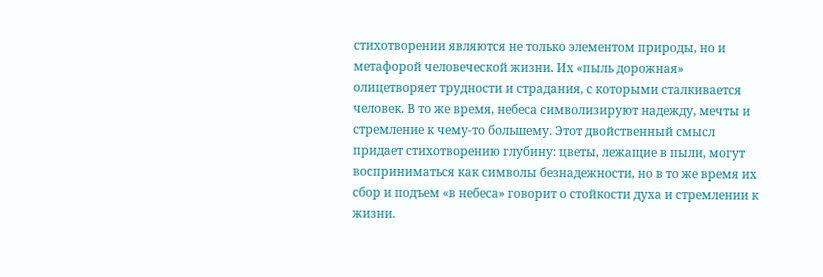стихотворении являются не только элементом природы, но и метафорой человеческой жизни. Их «пыль дорожная» олицетворяет трудности и страдания, с которыми сталкивается человек. В то же время, небеса символизируют надежду, мечты и стремление к чему-то большему. Этот двойственный смысл придает стихотворению глубину: цветы, лежащие в пыли, могут восприниматься как символы безнадежности, но в то же время их сбор и подъем «в небеса» говорит о стойкости духа и стремлении к жизни.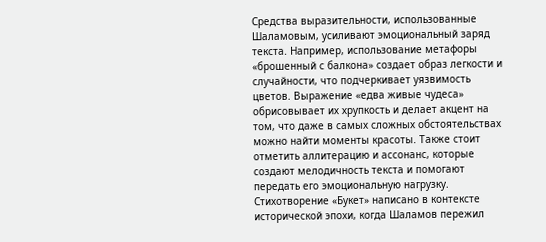Средства выразительности, использованные Шаламовым, усиливают эмоциональный заряд текста. Например, использование метафоры «брошенный с балкона» создает образ легкости и случайности, что подчеркивает уязвимость цветов. Выражение «едва живые чудеса» обрисовывает их хрупкость и делает акцент на том, что даже в самых сложных обстоятельствах можно найти моменты красоты. Также стоит отметить аллитерацию и ассонанс, которые создают мелодичность текста и помогают передать его эмоциональную нагрузку.
Стихотворение «Букет» написано в контексте исторической эпохи, когда Шаламов пережил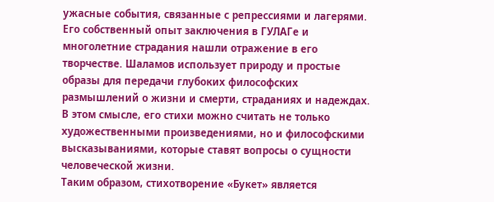ужасные события, связанные с репрессиями и лагерями. Его собственный опыт заключения в ГУЛАГе и многолетние страдания нашли отражение в его творчестве. Шаламов использует природу и простые образы для передачи глубоких философских размышлений о жизни и смерти, страданиях и надеждах. В этом смысле, его стихи можно считать не только художественными произведениями, но и философскими высказываниями, которые ставят вопросы о сущности человеческой жизни.
Таким образом, стихотворение «Букет» является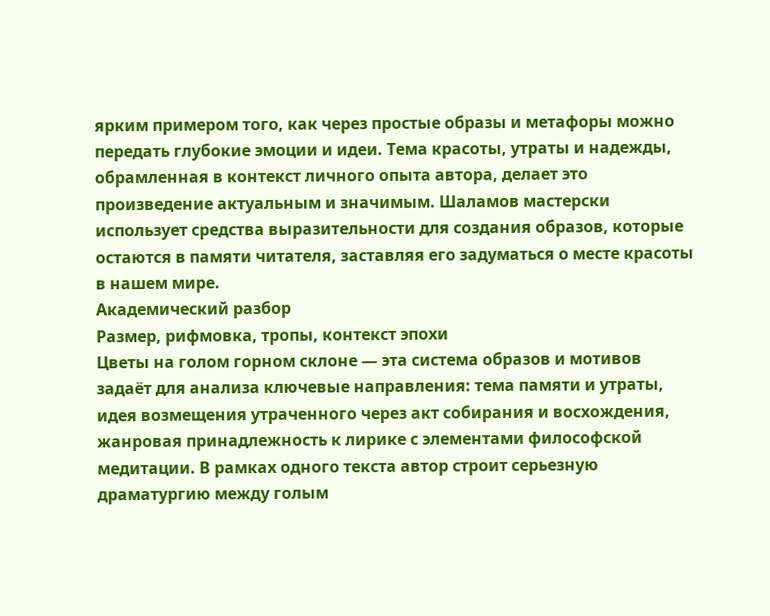ярким примером того, как через простые образы и метафоры можно передать глубокие эмоции и идеи. Тема красоты, утраты и надежды, обрамленная в контекст личного опыта автора, делает это произведение актуальным и значимым. Шаламов мастерски использует средства выразительности для создания образов, которые остаются в памяти читателя, заставляя его задуматься о месте красоты в нашем мире.
Академический разбор
Размер, рифмовка, тропы, контекст эпохи
Цветы на голом горном склоне — эта система образов и мотивов задаёт для анализа ключевые направления: тема памяти и утраты, идея возмещения утраченного через акт собирания и восхождения, жанровая принадлежность к лирике с элементами философской медитации. В рамках одного текста автор строит серьезную драматургию между голым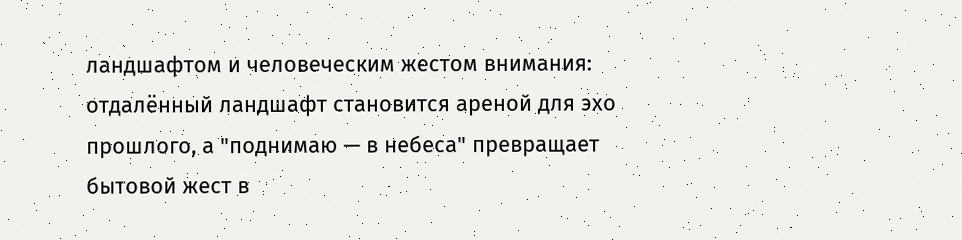ландшафтом и человеческим жестом внимания: отдалённый ландшафт становится ареной для эхо прошлого, а "поднимаю — в небеса" превращает бытовой жест в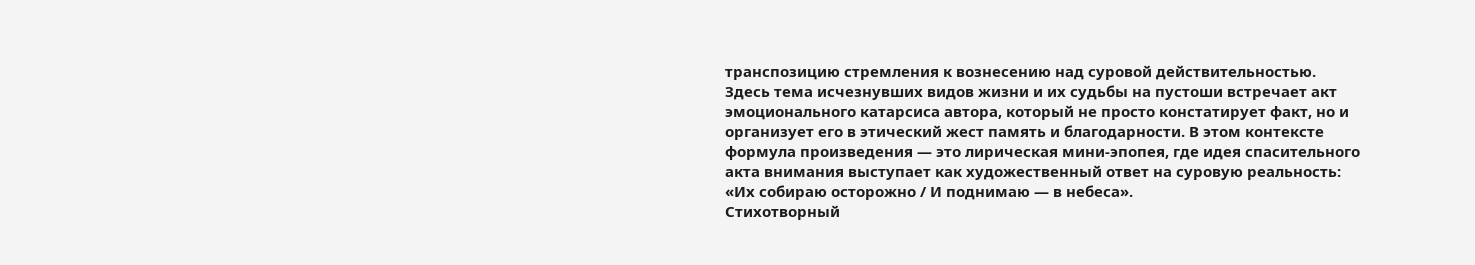транспозицию стремления к вознесению над суровой действительностью. Здесь тема исчезнувших видов жизни и их судьбы на пустоши встречает акт эмоционального катарсиса автора, который не просто констатирует факт, но и организует его в этический жест память и благодарности. В этом контексте формула произведения — это лирическая мини-эпопея, где идея спасительного акта внимания выступает как художественный ответ на суровую реальность: «Их собираю осторожно / И поднимаю — в небеса».
Стихотворный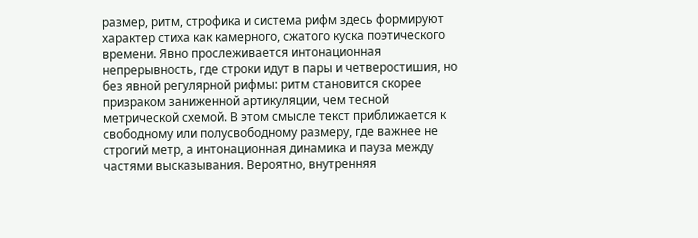размер, ритм, строфика и система рифм здесь формируют характер стиха как камерного, сжатого куска поэтического времени. Явно прослеживается интонационная непрерывность, где строки идут в пары и четверостишия, но без явной регулярной рифмы: ритм становится скорее призраком заниженной артикуляции, чем тесной метрической схемой. В этом смысле текст приближается к свободному или полусвободному размеру, где важнее не строгий метр, а интонационная динамика и пауза между частями высказывания. Вероятно, внутренняя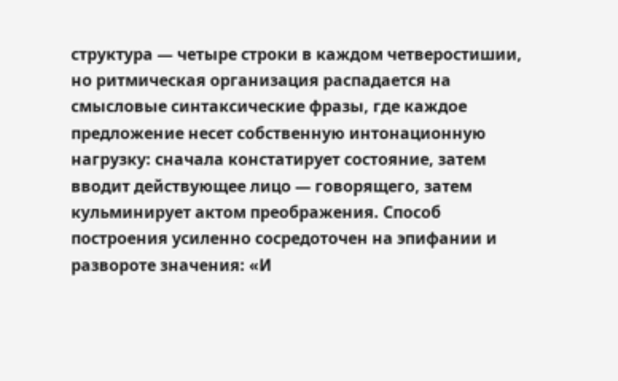структура — четыре строки в каждом четверостишии, но ритмическая организация распадается на смысловые синтаксические фразы, где каждое предложение несет собственную интонационную нагрузку: сначала констатирует состояние, затем вводит действующее лицо — говорящего, затем кульминирует актом преображения. Способ построения усиленно сосредоточен на эпифании и развороте значения: «И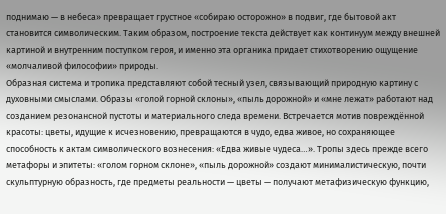поднимаю — в небеса» превращает грустное «собираю осторожно» в подвиг, где бытовой акт становится символическим. Таким образом, построение текста действует как континуум между внешней картиной и внутренним поступком героя, и именно эта органика придает стихотворению ощущение «молчаливой философии» природы.
Образная система и тропика представляют собой тесный узел, связывающий природную картину с духовными смыслами. Образы «голой горной склоны», «пыль дорожной» и «мне лежат» работают над созданием резонансной пустоты и материального следа времени. Встречается мотив повреждённой красоты: цветы, идущие к исчезновению, превращаются в чудо, едва живое, но сохраняющее способность к актам символического вознесения: «Едва живые чудеса…». Тропы здесь прежде всего метафоры и эпитеты: «голом горном склоне», «пыль дорожной» создают минималистическую, почти скульптурную образность, где предметы реальности — цветы — получают метафизическую функцию,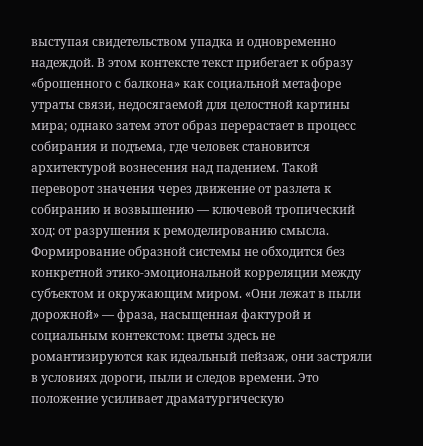выступая свидетельством упадка и одновременно надеждой. В этом контексте текст прибегает к образу «брошенного с балкона» как социальной метафоре утраты связи, недосягаемой для целостной картины мира; однако затем этот образ перерастает в процесс собирания и подъема, где человек становится архитектурой вознесения над падением. Такой переворот значения через движение от разлета к собиранию и возвышению — ключевой тропический ход: от разрушения к ремоделированию смысла.
Формирование образной системы не обходится без конкретной этико-эмоциональной корреляции между субъектом и окружающим миром. «Они лежат в пыли дорожной» — фраза, насыщенная фактурой и социальным контекстом: цветы здесь не романтизируются как идеальный пейзаж, они застряли в условиях дороги, пыли и следов времени. Это положение усиливает драматургическую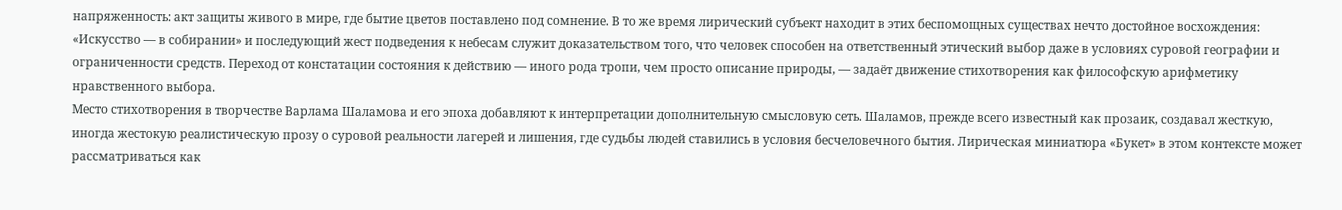напряженность: акт защиты живого в мире, где бытие цветов поставлено под сомнение. В то же время лирический субъект находит в этих беспомощных существах нечто достойное восхождения: «Искусство — в собирании» и последующий жест подведения к небесам служит доказательством того, что человек способен на ответственный этический выбор даже в условиях суровой географии и ограниченности средств. Переход от констатации состояния к действию — иного рода тропи, чем просто описание природы, — задаёт движение стихотворения как философскую арифметику нравственного выбора.
Место стихотворения в творчестве Варлама Шаламова и его эпоха добавляют к интерпретации дополнительную смысловую сеть. Шаламов, прежде всего известный как прозаик, создавал жесткую, иногда жестокую реалистическую прозу о суровой реальности лагерей и лишения, где судьбы людей ставились в условия бесчеловечного бытия. Лирическая миниатюра «Букет» в этом контексте может рассматриваться как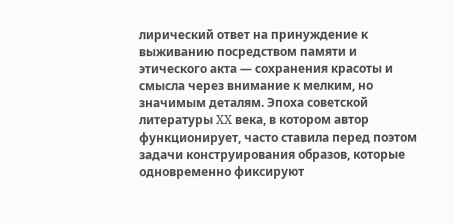лирический ответ на принуждение к выживанию посредством памяти и этического акта — сохранения красоты и смысла через внимание к мелким, но значимым деталям. Эпоха советской литературы XX века, в котором автор функционирует, часто ставила перед поэтом задачи конструирования образов, которые одновременно фиксируют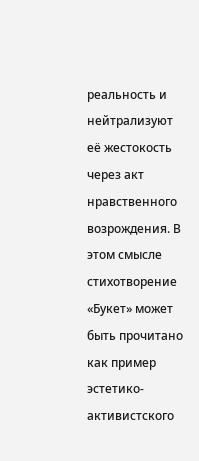реальность и нейтрализуют её жестокость через акт нравственного возрождения. В этом смысле стихотворение «Букет» может быть прочитано как пример эстетико-активистского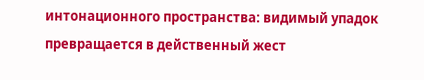интонационного пространства: видимый упадок превращается в действенный жест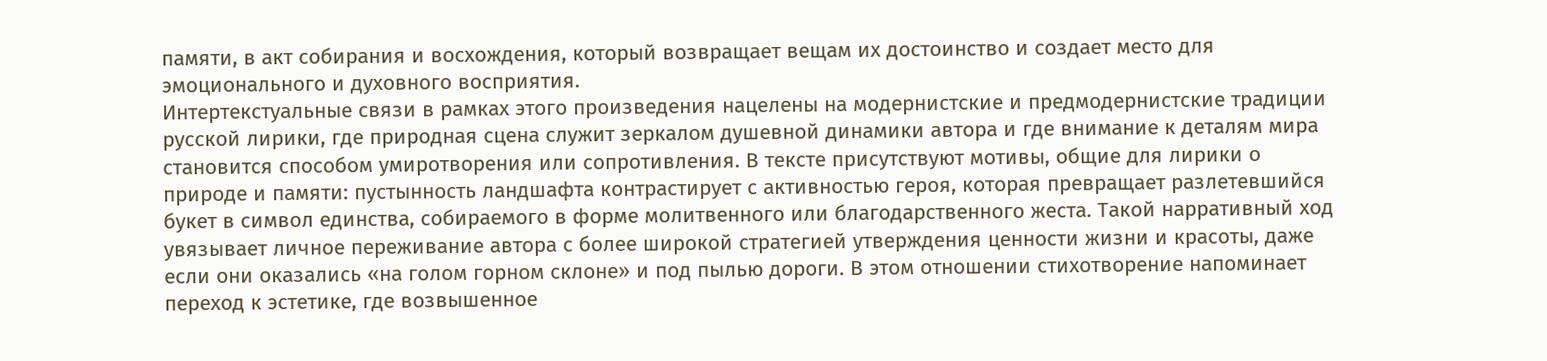памяти, в акт собирания и восхождения, который возвращает вещам их достоинство и создает место для эмоционального и духовного восприятия.
Интертекстуальные связи в рамках этого произведения нацелены на модернистские и предмодернистские традиции русской лирики, где природная сцена служит зеркалом душевной динамики автора и где внимание к деталям мира становится способом умиротворения или сопротивления. В тексте присутствуют мотивы, общие для лирики о природе и памяти: пустынность ландшафта контрастирует с активностью героя, которая превращает разлетевшийся букет в символ единства, собираемого в форме молитвенного или благодарственного жеста. Такой нарративный ход увязывает личное переживание автора с более широкой стратегией утверждения ценности жизни и красоты, даже если они оказались «на голом горном склоне» и под пылью дороги. В этом отношении стихотворение напоминает переход к эстетике, где возвышенное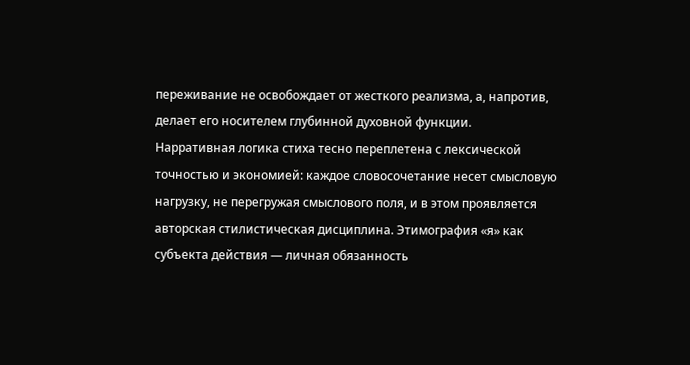переживание не освобождает от жесткого реализма, а, напротив, делает его носителем глубинной духовной функции.
Нарративная логика стиха тесно переплетена с лексической точностью и экономией: каждое словосочетание несет смысловую нагрузку, не перегружая смыслового поля, и в этом проявляется авторская стилистическая дисциплина. Этимография «я» как субъекта действия — личная обязанность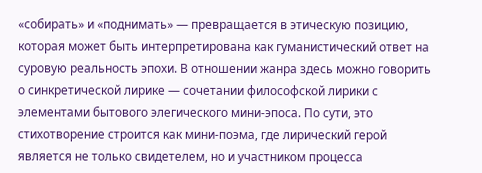«собирать» и «поднимать» — превращается в этическую позицию, которая может быть интерпретирована как гуманистический ответ на суровую реальность эпохи. В отношении жанра здесь можно говорить о синкретической лирике — сочетании философской лирики с элементами бытового элегического мини-эпоса. По сути, это стихотворение строится как мини-поэма, где лирический герой является не только свидетелем, но и участником процесса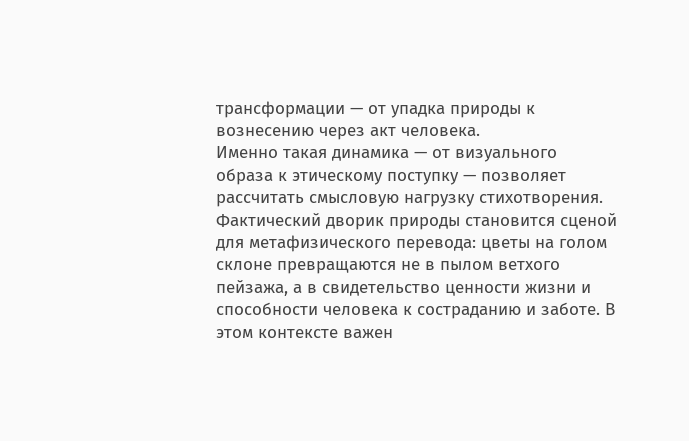трансформации — от упадка природы к вознесению через акт человека.
Именно такая динамика — от визуального образа к этическому поступку — позволяет рассчитать смысловую нагрузку стихотворения. Фактический дворик природы становится сценой для метафизического перевода: цветы на голом склоне превращаются не в пылом ветхого пейзажа, а в свидетельство ценности жизни и способности человека к состраданию и заботе. В этом контексте важен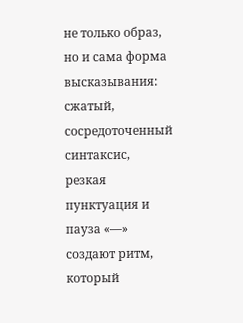не только образ, но и сама форма высказывания: сжатый, сосредоточенный синтаксис, резкая пунктуация и пауза «—» создают ритм, который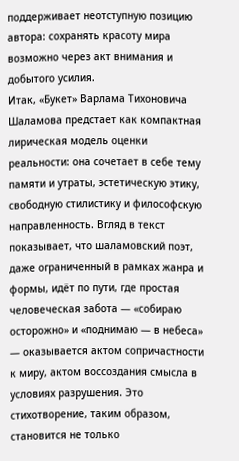поддерживает неотступную позицию автора: сохранять красоту мира возможно через акт внимания и добытого усилия.
Итак, «Букет» Варлама Тихоновича Шаламова предстает как компактная лирическая модель оценки реальности: она сочетает в себе тему памяти и утраты, эстетическую этику, свободную стилистику и философскую направленность. Вгляд в текст показывает, что шаламовский поэт, даже ограниченный в рамках жанра и формы, идёт по пути, где простая человеческая забота — «собираю осторожно» и «поднимаю — в небеса» — оказывается актом сопричастности к миру, актом воссоздания смысла в условиях разрушения. Это стихотворение, таким образом, становится не только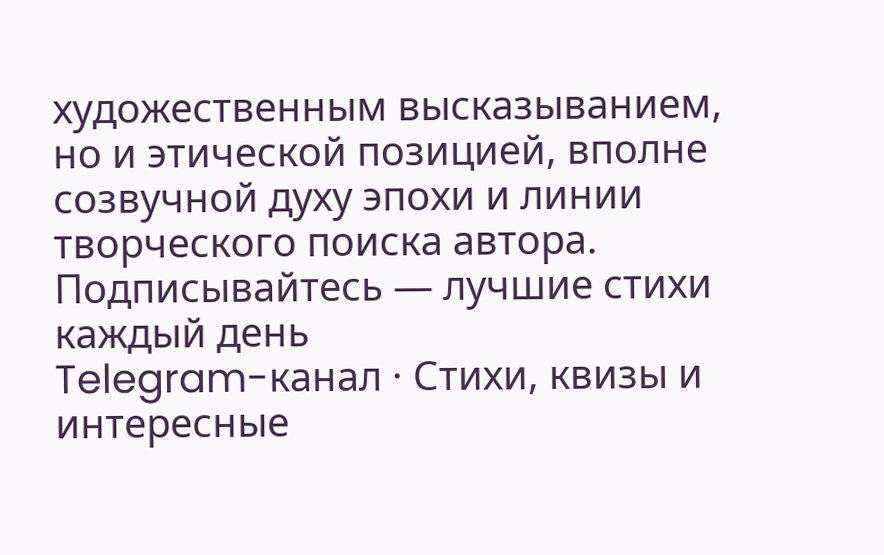художественным высказыванием, но и этической позицией, вполне созвучной духу эпохи и линии творческого поиска автора.
Подписывайтесь — лучшие стихи каждый день
Telegram-канал · Стихи, квизы и интересные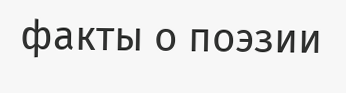факты о поэзии